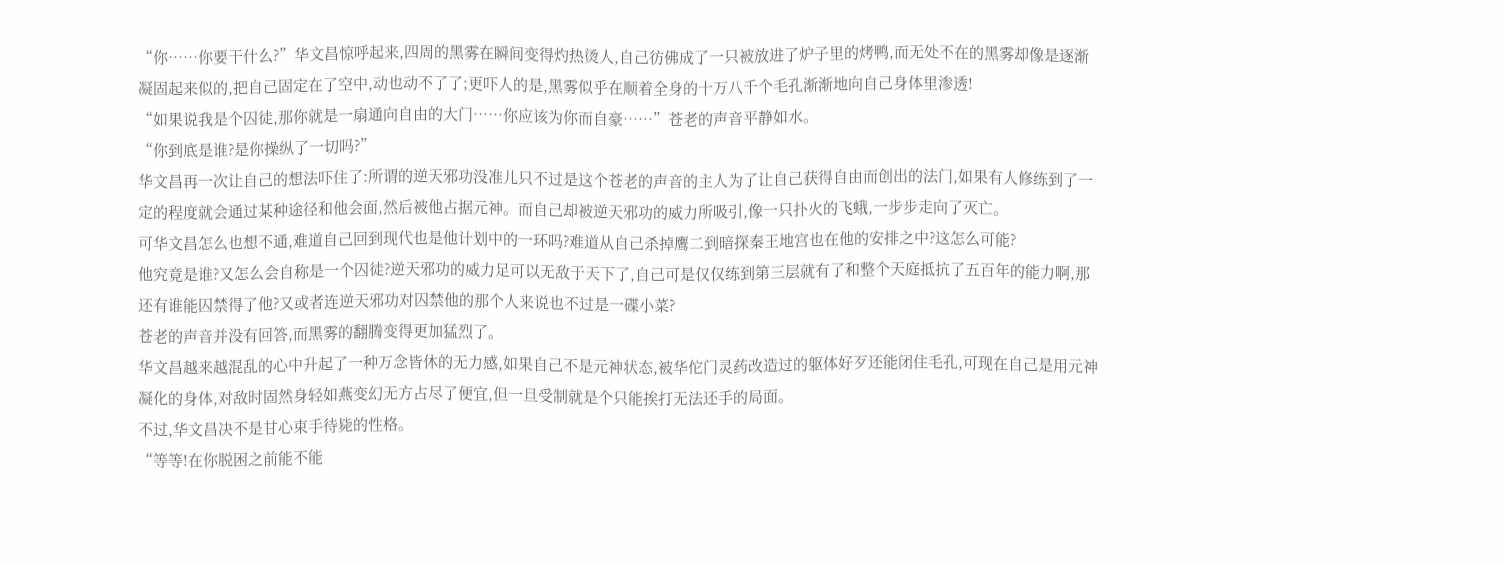“你……你要干什么?”华文昌惊呼起来,四周的黑雾在瞬间变得灼热烫人,自己彷佛成了一只被放进了炉子里的烤鸭,而无处不在的黑雾却像是逐渐凝固起来似的,把自己固定在了空中,动也动不了了;更吓人的是,黑雾似乎在顺着全身的十万八千个毛孔渐渐地向自己身体里渗透!
“如果说我是个囚徒,那你就是一扇通向自由的大门……你应该为你而自豪……”苍老的声音平静如水。
“你到底是谁?是你操纵了一切吗?”
华文昌再一次让自己的想法吓住了:所谓的逆天邪功没准儿只不过是这个苍老的声音的主人为了让自己获得自由而创出的法门,如果有人修练到了一定的程度就会通过某种途径和他会面,然后被他占据元神。而自己却被逆天邪功的威力所吸引,像一只扑火的飞蛾,一步步走向了灭亡。
可华文昌怎么也想不通,难道自己回到现代也是他计划中的一环吗?难道从自己杀掉鹰二到暗探秦王地宫也在他的安排之中?这怎么可能?
他究竟是谁?又怎么会自称是一个囚徒?逆天邪功的威力足可以无敌于天下了,自己可是仅仅练到第三层就有了和整个天庭抵抗了五百年的能力啊,那还有谁能囚禁得了他?又或者连逆天邪功对囚禁他的那个人来说也不过是一碟小菜?
苍老的声音并没有回答,而黑雾的翻腾变得更加猛烈了。
华文昌越来越混乱的心中升起了一种万念皆休的无力感,如果自己不是元神状态,被华佗门灵药改造过的躯体好歹还能闭住毛孔,可现在自己是用元神凝化的身体,对敌时固然身轻如燕变幻无方占尽了便宜,但一旦受制就是个只能挨打无法还手的局面。
不过,华文昌决不是甘心束手待毙的性格。
“等等!在你脱困之前能不能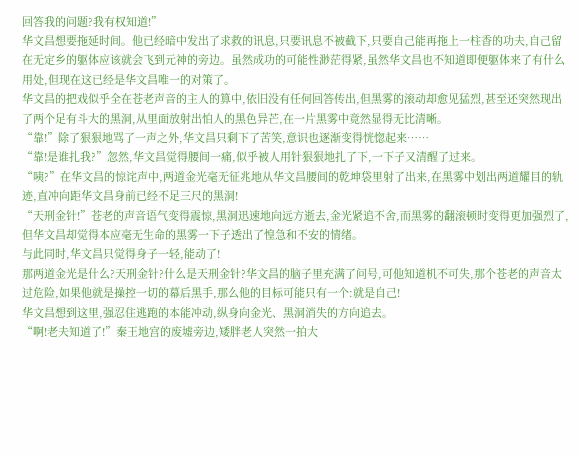回答我的问题?我有权知道!”
华文昌想要拖延时间。他已经暗中发出了求救的讯息,只要讯息不被截下,只要自己能再拖上一柱香的功夫,自己留在无定乡的躯体应该就会飞到元神的旁边。虽然成功的可能性渺茫得紧,虽然华文昌也不知道即便躯体来了有什么用处,但现在这已经是华文昌唯一的对策了。
华文昌的把戏似乎全在苍老声音的主人的算中,依旧没有任何回答传出,但黑雾的滚动却愈见猛烈,甚至还突然现出了两个足有斗大的黑洞,从里面放射出怕人的黑色异芒,在一片黑雾中竟然显得无比清晰。
“靠!”除了狠狠地骂了一声之外,华文昌只剩下了苦笑,意识也逐渐变得恍惚起来……
“靠!是谁扎我?”忽然,华文昌觉得腰间一痛,似乎被人用针狠狠地扎了下,一下子又清醒了过来。
“咦?”在华文昌的惊诧声中,两道金光毫无征兆地从华文昌腰间的乾坤袋里射了出来,在黑雾中划出两道耀目的轨迹,直冲向距华文昌身前已经不足三尺的黑洞!
“天刑金针!”苍老的声音语气变得震惊,黑洞迅速地向远方逝去,金光紧追不舍,而黑雾的翻滚顿时变得更加强烈了,但华文昌却觉得本应毫无生命的黑雾一下子透出了惶急和不安的情绪。
与此同时,华文昌只觉得身子一轻,能动了!
那两道金光是什么?天刑金针?什么是天刑金针?华文昌的脑子里充满了问号,可他知道机不可失,那个苍老的声音太过危险,如果他就是操控一切的幕后黑手,那么他的目标可能只有一个:就是自己!
华文昌想到这里,强忍住逃跑的本能冲动,纵身向金光、黑洞消失的方向追去。
“啊!老夫知道了!”秦王地宫的废墟旁边,矮胖老人突然一拍大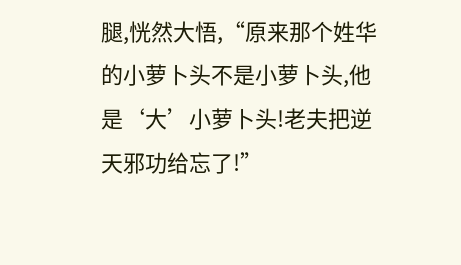腿,恍然大悟,“原来那个姓华的小萝卜头不是小萝卜头,他是‘大’小萝卜头!老夫把逆天邪功给忘了!”